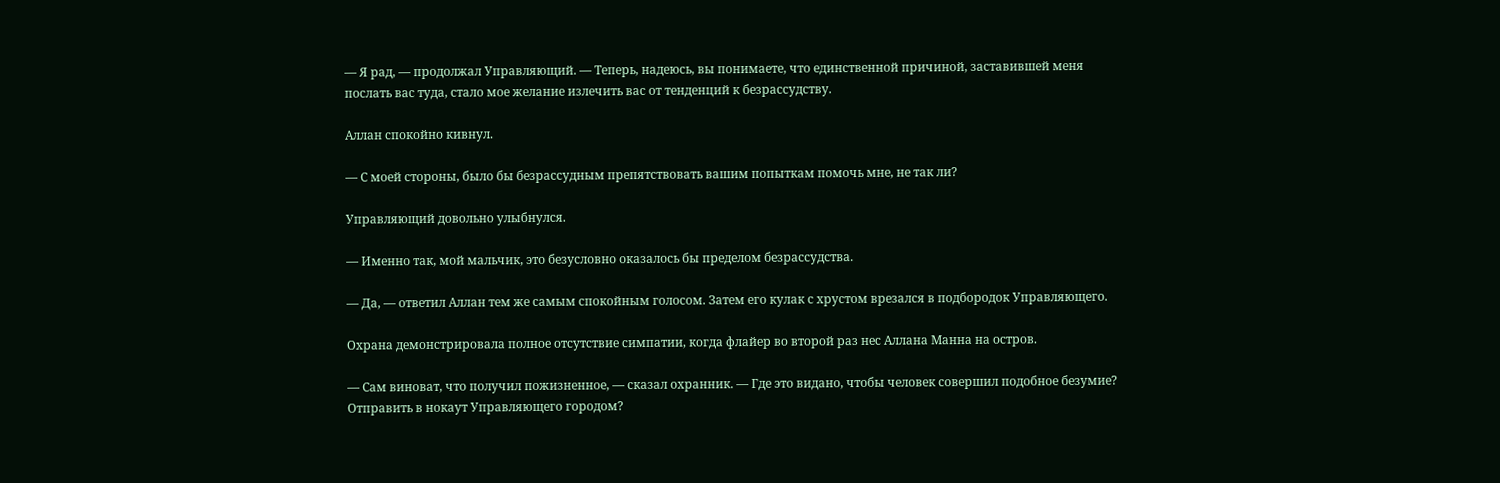— Я рад, — продолжал Управляющий. — Теперь, надеюсь, вы понимаете, что единственной причиной, заставившей меня послать вас туда, стало мое желание излечить вас от тенденций к безрассудству.

Аллан спокойно кивнул.

— С моей стороны, было бы безрассудным препятствовать вашим попыткам помочь мне, не так ли?

Управляющий довольно улыбнулся.

— Именно так, мой мальчик, это безусловно оказалось бы пределом безрассудства.

— Да, — ответил Аллан тем же самым спокойным голосом. Затем его кулак с хрустом врезался в подбородок Управляющего.

Охрана демонстрировала полное отсутствие симпатии, когда флайер во второй раз нес Аллана Манна на остров.

— Сам виноват, что получил пожизненное, — сказал охранник. — Где это видано, чтобы человек совершил подобное безумие? Отправить в нокаут Управляющего городом?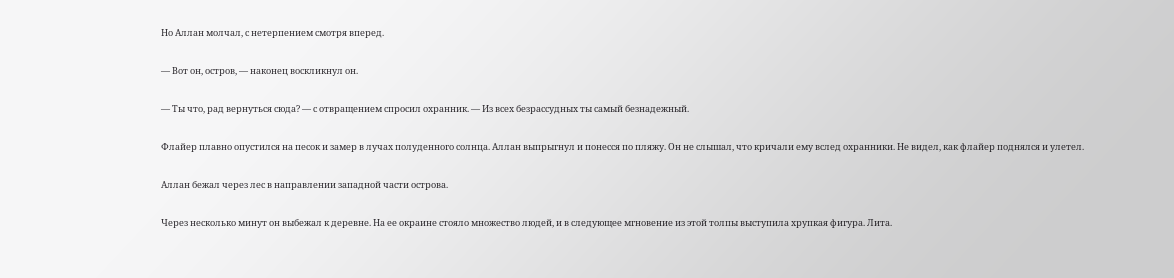Но Аллан молчал, с нетерпением смотря вперед.

— Вот он, остров, — наконец воскликнул он.

— Ты что, рад вернуться сюда? — с отвращением спросил охранник. — Из всех безрассудных ты самый безнадежный.

Флайер плавно опустился на песок и замер в лучах полуденного солнца. Аллан выпрыгнул и понесся по пляжу. Он не слышал, что кричали ему вслед охранники. Не видел, как флайер поднялся и улетел.

Аллан бежал через лес в направлении западной части острова.

Через несколько минут он выбежал к деревне. На ее окраине стояло множество людей, и в следующее мгновение из этой толпы выступила хрупкая фигура. Лита.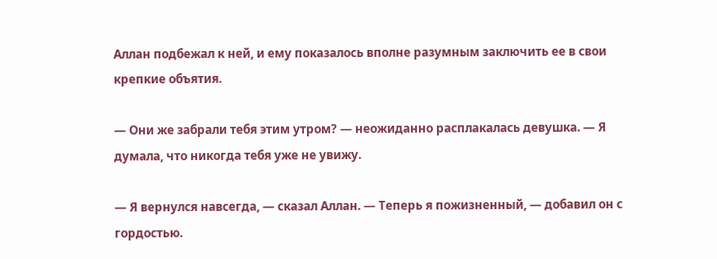Аллан подбежал к ней, и ему показалось вполне разумным заключить ее в свои крепкие объятия.

— Они же забрали тебя этим утром? — неожиданно расплакалась девушка. — Я думала, что никогда тебя уже не увижу.

— Я вернулся навсегда, — сказал Аллан. — Теперь я пожизненный, — добавил он с гордостью.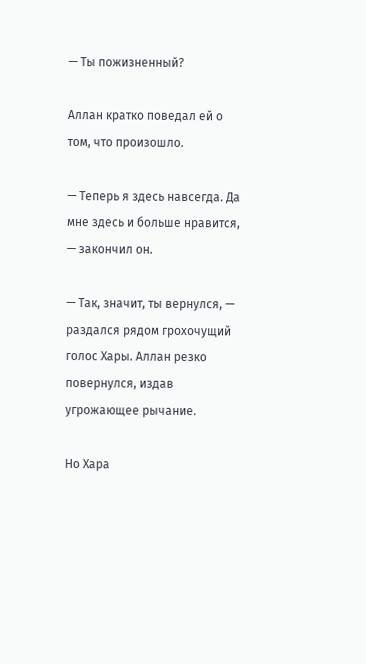— Ты пожизненный?

Аллан кратко поведал ей о том, что произошло.

— Теперь я здесь навсегда. Да мне здесь и больше нравится, — закончил он.

— Так, значит, ты вернулся, — раздался рядом грохочущий голос Хары. Аллан резко повернулся, издав угрожающее рычание.

Но Хара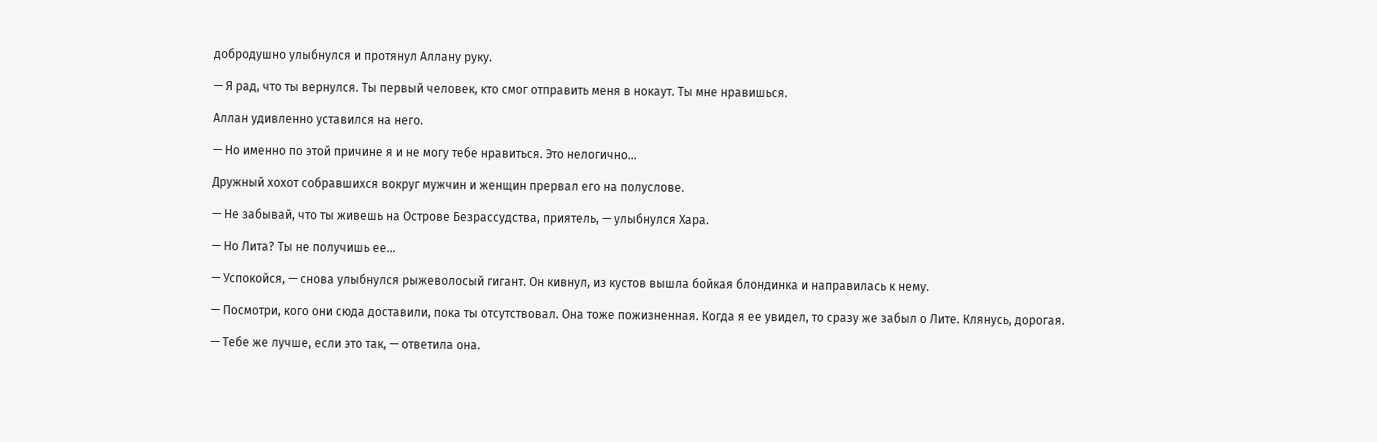добродушно улыбнулся и протянул Аллану руку.

— Я рад, что ты вернулся. Ты первый человек, кто смог отправить меня в нокаут. Ты мне нравишься.

Аллан удивленно уставился на него.

— Но именно по этой причине я и не могу тебе нравиться. Это нелогично…

Дружный хохот собравшихся вокруг мужчин и женщин прервал его на полуслове.

— Не забывай, что ты живешь на Острове Безрассудства, приятель, — улыбнулся Хара.

— Но Лита? Ты не получишь ее…

— Успокойся, — снова улыбнулся рыжеволосый гигант. Он кивнул, из кустов вышла бойкая блондинка и направилась к нему.

— Посмотри, кого они сюда доставили, пока ты отсутствовал. Она тоже пожизненная. Когда я ее увидел, то сразу же забыл о Лите. Клянусь, дорогая.

— Тебе же лучше, если это так, — ответила она.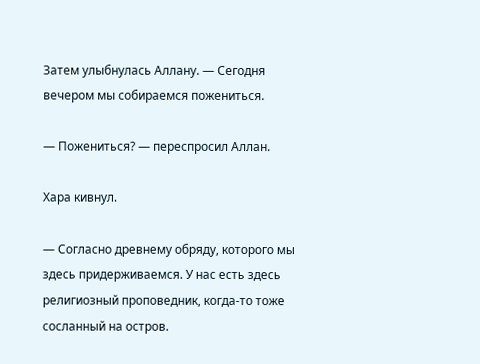Затем улыбнулась Аллану. — Сегодня вечером мы собираемся пожениться.

— Пожениться? — переспросил Аллан.

Хара кивнул.

— Согласно древнему обряду, которого мы здесь придерживаемся. У нас есть здесь религиозный проповедник, когда-то тоже сосланный на остров.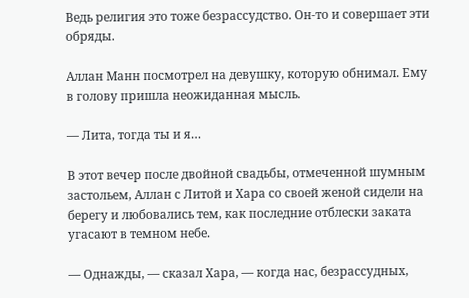Ведь религия это тоже безрассудство. Он-то и совершает эти обряды.

Аллан Манн посмотрел на девушку, которую обнимал. Ему в голову пришла неожиданная мысль.

— Лита, тогда ты и я…

В этот вечер после двойной свадьбы, отмеченной шумным застольем, Аллан с Литой и Хара со своей женой сидели на берегу и любовались тем, как последние отблески заката угасают в темном небе.

— Однажды, — сказал Хара, — когда нас, безрассудных,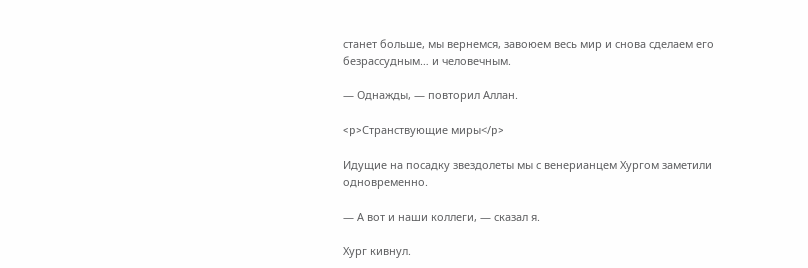станет больше, мы вернемся, завоюем весь мир и снова сделаем его безрассудным… и человечным.

— Однажды, — повторил Аллан.

<p>Странствующие миры</p>

Идущие на посадку звездолеты мы с венерианцем Хургом заметили одновременно.

— А вот и наши коллеги, — сказал я.

Хург кивнул.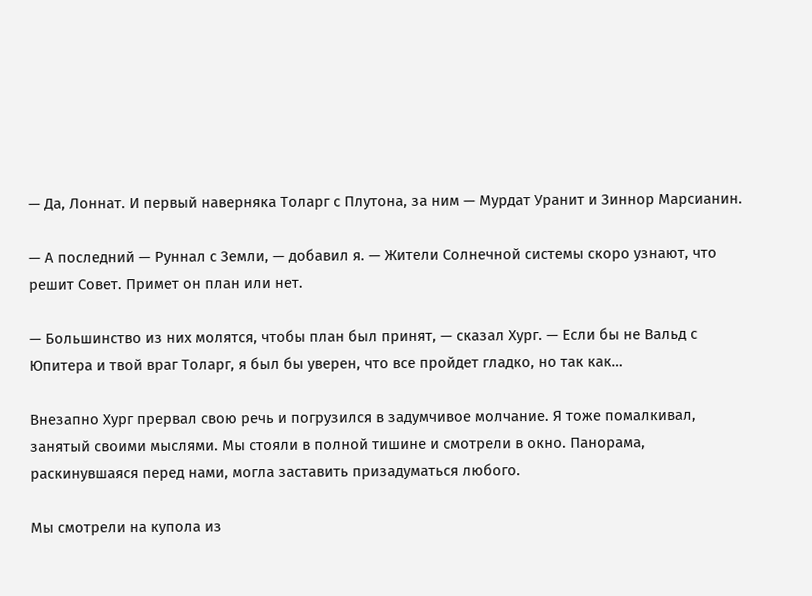— Да, Лоннат. И первый наверняка Толарг с Плутона, за ним — Мурдат Уранит и Зиннор Марсианин.

— А последний — Руннал с Земли, — добавил я. — Жители Солнечной системы скоро узнают, что решит Совет. Примет он план или нет.

— Большинство из них молятся, чтобы план был принят, — сказал Хург. — Если бы не Вальд с Юпитера и твой враг Толарг, я был бы уверен, что все пройдет гладко, но так как…

Внезапно Хург прервал свою речь и погрузился в задумчивое молчание. Я тоже помалкивал, занятый своими мыслями. Мы стояли в полной тишине и смотрели в окно. Панорама, раскинувшаяся перед нами, могла заставить призадуматься любого.

Мы смотрели на купола из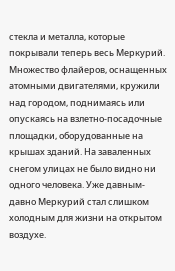стекла и металла, которые покрывали теперь весь Меркурий. Множество флайеров, оснащенных атомными двигателями, кружили над городом, поднимаясь или опускаясь на взлетно-посадочные площадки, оборудованные на крышах зданий. На заваленных снегом улицах не было видно ни одного человека. Уже давным-давно Меркурий стал слишком холодным для жизни на открытом воздухе.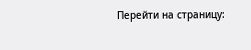Перейти на страницу: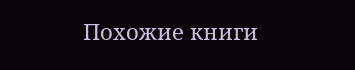Похожие книги